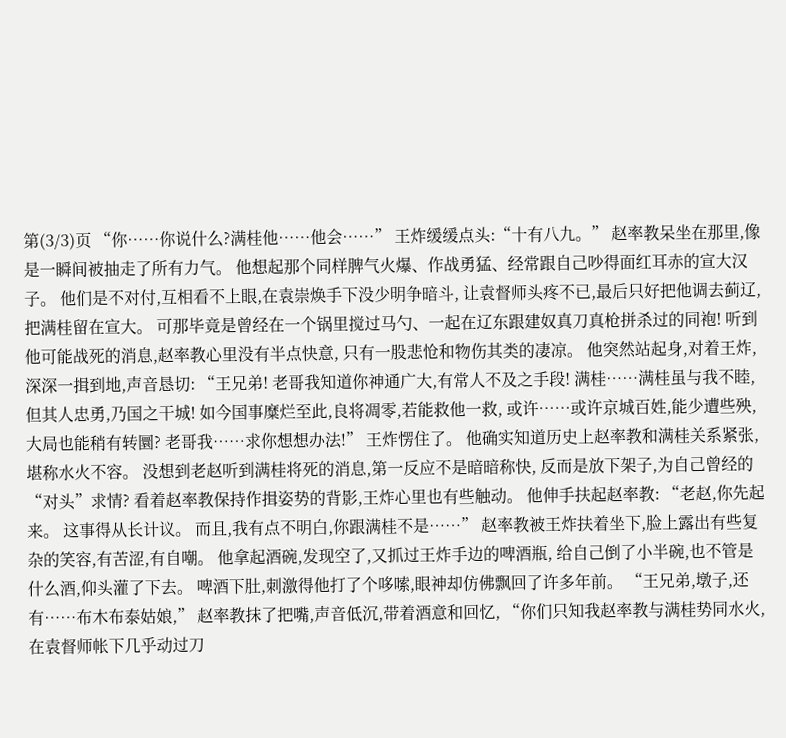第(3/3)页 “你……你说什么?满桂他……他会……” 王炸缓缓点头:“十有八九。” 赵率教呆坐在那里,像是一瞬间被抽走了所有力气。 他想起那个同样脾气火爆、作战勇猛、经常跟自己吵得面红耳赤的宣大汉子。 他们是不对付,互相看不上眼,在袁崇焕手下没少明争暗斗, 让袁督师头疼不已,最后只好把他调去蓟辽,把满桂留在宣大。 可那毕竟是曾经在一个锅里搅过马勺、一起在辽东跟建奴真刀真枪拼杀过的同袍! 听到他可能战死的消息,赵率教心里没有半点快意, 只有一股悲怆和物伤其类的凄凉。 他突然站起身,对着王炸,深深一揖到地,声音恳切: “王兄弟! 老哥我知道你神通广大,有常人不及之手段! 满桂……满桂虽与我不睦,但其人忠勇,乃国之干城! 如今国事糜烂至此,良将凋零,若能救他一救, 或许……或许京城百姓,能少遭些殃,大局也能稍有转圜? 老哥我……求你想想办法!” 王炸愣住了。 他确实知道历史上赵率教和满桂关系紧张,堪称水火不容。 没想到老赵听到满桂将死的消息,第一反应不是暗暗称快, 反而是放下架子,为自己曾经的“对头”求情? 看着赵率教保持作揖姿势的背影,王炸心里也有些触动。 他伸手扶起赵率教: “老赵,你先起来。 这事得从长计议。 而且,我有点不明白,你跟满桂不是……” 赵率教被王炸扶着坐下,脸上露出有些复杂的笑容,有苦涩,有自嘲。 他拿起酒碗,发现空了,又抓过王炸手边的啤酒瓶, 给自己倒了小半碗,也不管是什么酒,仰头灌了下去。 啤酒下肚,刺激得他打了个哆嗦,眼神却仿佛飘回了许多年前。 “王兄弟,墩子,还有……布木布泰姑娘,” 赵率教抹了把嘴,声音低沉,带着酒意和回忆, “你们只知我赵率教与满桂势同水火,在袁督师帐下几乎动过刀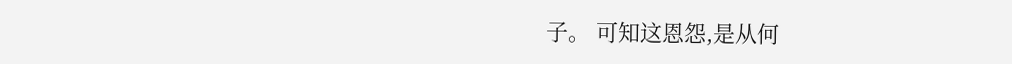子。 可知这恩怨,是从何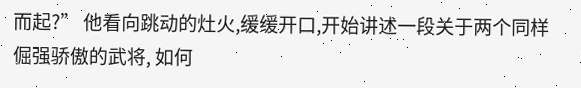而起?” 他看向跳动的灶火,缓缓开口,开始讲述一段关于两个同样倔强骄傲的武将, 如何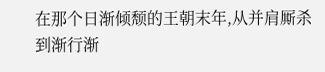在那个日渐倾颓的王朝末年,从并肩厮杀到渐行渐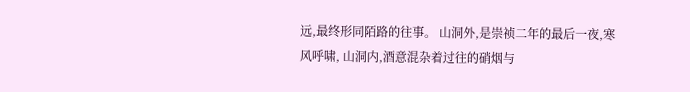远,最终形同陌路的往事。 山洞外,是崇祯二年的最后一夜,寒风呼啸, 山洞内,酒意混杂着过往的硝烟与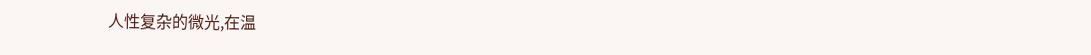人性复杂的微光,在温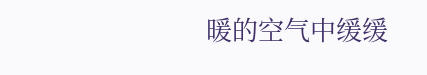暖的空气中缓缓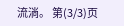流淌。 第(3/3)页